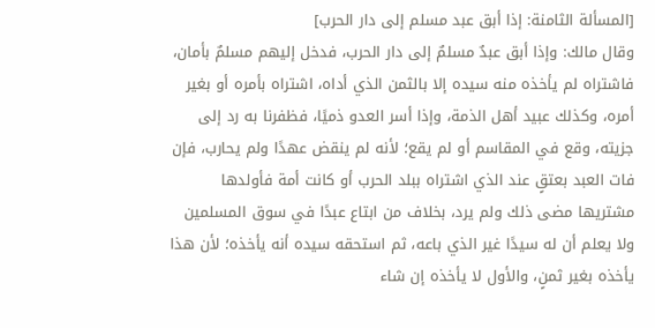[المسألة الثامنة: إذا أبق عبد مسلم إلى دار الحرب]
وقال مالك: وإذا أبق عبدٌ مسلمٌ إلى دار الحرب، فدخل إليهم مسلمٌ بأمان، فاشتراه لم يأخذه منه سيده إلا بالثمن الذي أداه، اشتراه بأمره أو بغير أمره، وكذلك عبيد أهل الذمة، وإذا أسر العدو ذميًا، فظفرنا به رد إلى جزيته، وقع في المقاسم أو لم يقع؛ لأنه لم ينقض عهدًا ولم يحارب، فإن فات العبد بعتقٍ عند الذي اشتراه ببلد الحرب أو كانت أمة فأولدها مشتريها مضى ذلك ولم يرد، بخلاف من ابتاع عبدًا في سوق المسلمين ولا يعلم أن له سيدًا غير الذي باعه، ثم استحقه سيده أنه يأخذه؛ لأن هذا يأخذه بغير ثمنٍ، والأول لا يأخذه إن شاء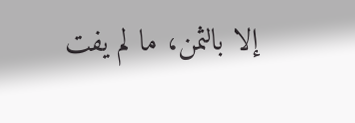إلا بالثمن، ما لم يفت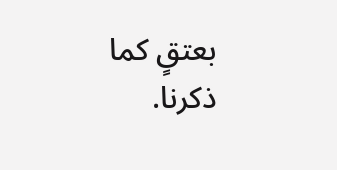بعتقٍ كما ذكرنا.